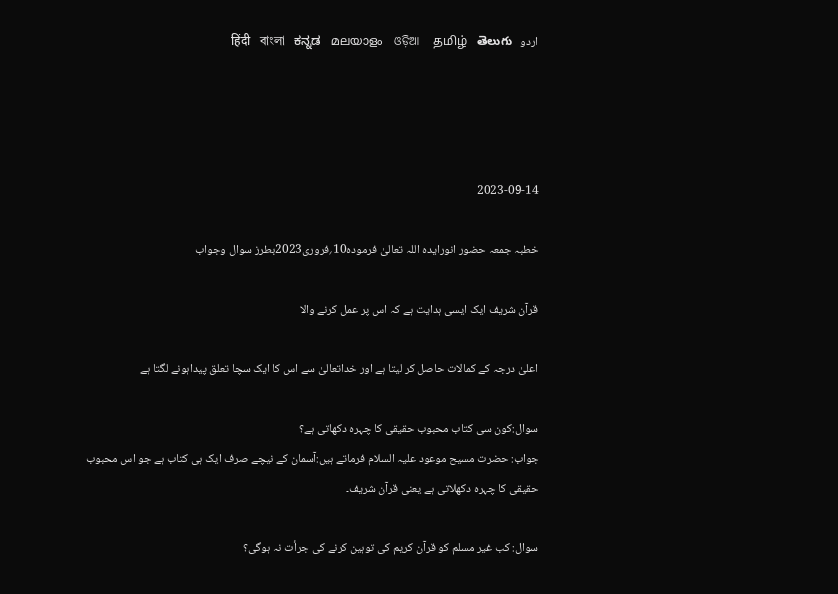اردو   हिंदी   বাংলা   ಕನ್ನಡ   മലയാളം   ଓଡ଼ିଆ   தமிழ்   తెలుగు




2023-09-14

خطبہ جمعہ حضور انورایدہ اللہ تعالیٰ فرمودہ10؍فروری2023بطرز سوال وجواب

قرآن شریف ایک ایسی ہدایت ہے کہ اس پر عمل کرنے والا

اعلیٰ درجہ کے کمالات حاصل کر لیتا ہے اور خداتعالیٰ سے اس کا ایک سچا تعلق پیداہونے لگتا ہے

سوال:کون سی کتاب محبوب حقیقی کا چہرہ دکھاتی ہے؟
جواب: حضرت مسیح موعود علیہ السلام فرماتے ہیں:آسمان کے نیچے صرف ایک ہی کتاب ہے جو اس محبوب حقیقی کا چہرہ دکھلاتی ہے یعنی قرآن شریف۔

سوال: کب غیر مسلم کو قرآن کریم کی توہین کرنے کی جرأت نہ ہوگی؟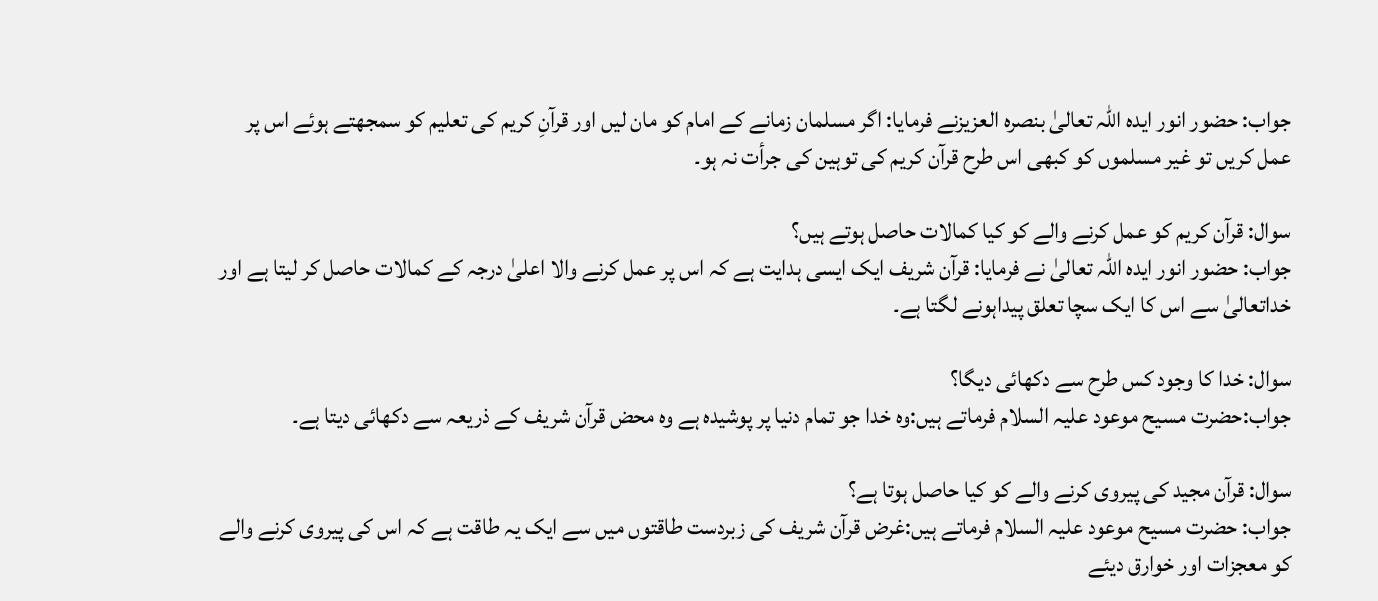جواب: حضور انور ایدہ اللہ تعالیٰ بنصرہ العزیزنے فرمایا: اگر مسلمان زمانے کے امام کو مان لیں اور قرآنِ کریم کی تعلیم کو سمجھتے ہوئے اس پر عمل کریں تو غیر مسلموں کو کبھی اس طرح قرآن کریم کی توہین کی جرأت نہ ہو۔

سوال: قرآن کریم کو عمل کرنے والے کو کیا کمالات حاصل ہوتے ہیں؟
جواب: حضور انور ایدہ اللہ تعالیٰ نے فرمایا: قرآن شریف ایک ایسی ہدایت ہے کہ اس پر عمل کرنے والا اعلیٰ درجہ کے کمالات حاصل کر لیتا ہے اور خداتعالیٰ سے اس کا ایک سچا تعلق پیداہونے لگتا ہے۔

سوال: خدا کا وجود کس طرح سے دکھائی دیگا؟
جواب:حضرت مسیح موعود علیہ السلام فرماتے ہیں:وہ خدا جو تمام دنیا پر پوشیدہ ہے وہ محض قرآن شریف کے ذریعہ سے دکھائی دیتا ہے۔

سوال: قرآن مجید کی پیروی کرنے والے کو کیا حاصل ہوتا ہے؟
جواب: حضرت مسیح موعود علیہ السلام فرماتے ہیں:غرض قرآن شریف کی زبردست طاقتوں میں سے ایک یہ طاقت ہے کہ اس کی پیروی کرنے والے کو معجزات اور خوارق دیئے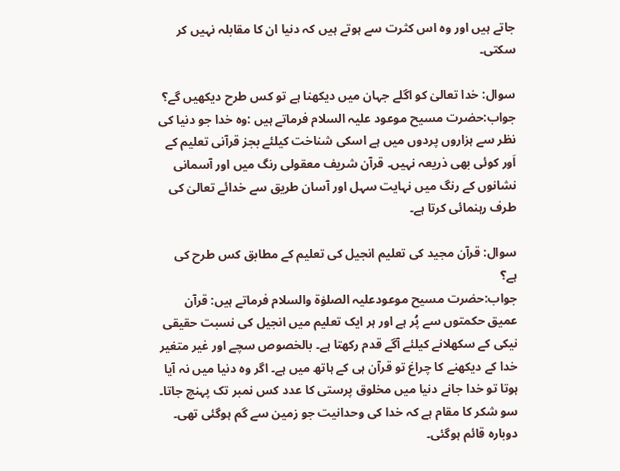جاتے ہیں اور وہ اس کثرت سے ہوتے ہیں کہ دنیا ان کا مقابلہ نہیں کر سکتی۔

سوال: خدا تعالیٰ کو اگلے جہان میں دیکھنا ہے تو کس طرح دیکھیں گے؟
جواب:حضرت مسیح موعود علیہ السلام فرماتے ہیں :وہ خدا جو دنیا کی نظر سے ہزاروں پردوں میں ہے اسکی شناخت کیلئے بجز قرآنی تعلیم کے اَور کوئی بھی ذریعہ نہیں۔ قرآن شریف معقولی رنگ میں اور آسمانی نشانوں کے رنگ میں نہایت سہل اور آسان طریق سے خدائے تعالیٰ کی طرف رہنمائی کرتا ہے۔

سوال: قرآن مجید کی تعلیم انجیل کی تعلیم کے مطابق کس طرح کی ہے؟
جواب:حضرت مسیح موعودعلیہ الصلوٰۃ والسلام فرماتے ہیں: قرآن عمیق حکمتوں سے پُر ہے اور ہر ایک تعلیم میں انجیل کی نسبت حقیقی نیکی کے سکھلانے کیلئے آگے قدم رکھتا ہے۔ بالخصوص سچے اور غیر متغیر خدا کے دیکھنے کا چراغ تو قرآن ہی کے ہاتھ میں ہے۔ اگر وہ دنیا میں نہ آیا ہوتا تو خدا جانے دنیا میں مخلوق پرستی کا عدد کس نمبر تک پہنچ جاتا۔ سو شکر کا مقام ہے کہ خدا کی وحدانیت جو زمین سے گم ہوگئی تھی۔ دوبارہ قائم ہوگئی۔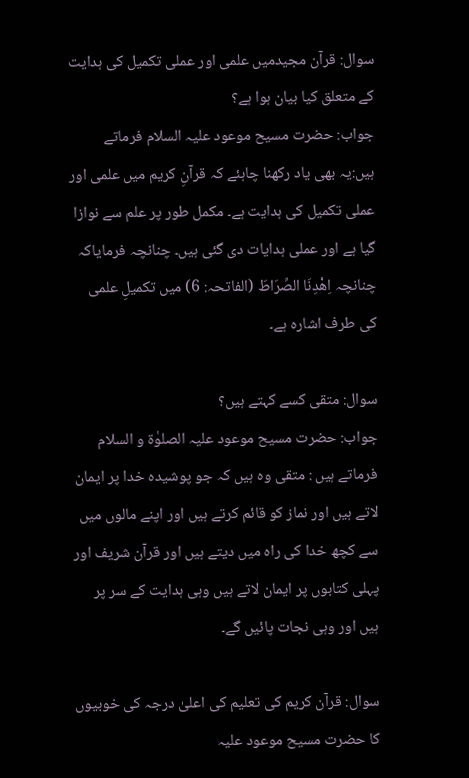سوال: قرآن مجیدمیں علمی اور عملی تکمیل کی ہدایت کے متعلق کیا بیان ہوا ہے؟
جواب: حضرت مسیح موعود علیہ السلام فرماتے ہیں:یہ بھی یاد رکھنا چاہئے کہ قرآنِ کریم میں علمی اور عملی تکمیل کی ہدایت ہے۔ مکمل طور پر علم سے نوازا گیا ہے اور عملی ہدایات دی گئی ہیں۔ چنانچہ فرمایاکہ چنانچہ اِھْدِنَا الصِّرَاطَ (الفاتحہ: 6) میں تکمیلِ علمی کی طرف اشارہ ہے۔

سوال: متقی کسے کہتے ہیں؟
جواب: حضرت مسیح موعود علیہ الصلوٰۃ و السلام فرماتے ہیں : متقی وہ ہیں کہ جو پوشیدہ خدا پر ایمان لاتے ہیں اور نماز کو قائم کرتے ہیں اور اپنے مالوں میں سے کچھ خدا کی راہ میں دیتے ہیں اور قرآن شریف اور پہلی کتابوں پر ایمان لاتے ہیں وہی ہدایت کے سر پر ہیں اور وہی نجات پائیں گے۔

سوال: قرآن کریم کی تعلیم کی اعلیٰ درجہ کی خوبیوں کا حضرت مسیح موعود علیہ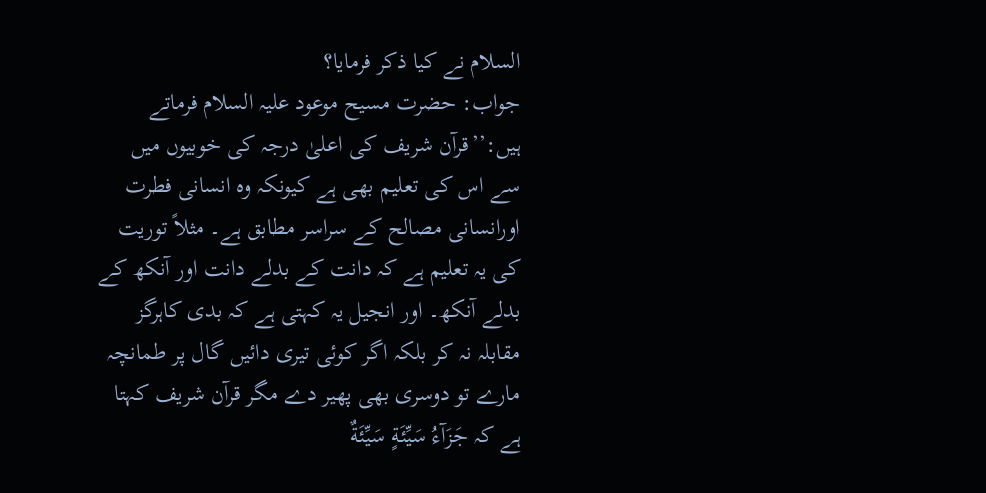السلام نے کیا ذکر فرمایا؟
جواب: حضرت مسیح موعود علیہ السلام فرماتے ہیں:’’قرآن شریف کی اعلیٰ درجہ کی خوبیوں میں سے اس کی تعلیم بھی ہے کیونکہ وہ انسانی فطرت اورانسانی مصالح کے سراسر مطابق ہے۔ مثلاً توریت کی یہ تعلیم ہے کہ دانت کے بدلے دانت اور آنکھ کے بدلے آنکھ۔ اور انجیل یہ کہتی ہے کہ بدی کاہرگز مقابلہ نہ کر بلکہ اگر کوئی تیری دائیں گال پر طمانچہ مارے تو دوسری بھی پھیر دے مگر قرآن شریف کہتا ہے کہ جَزَآءُ سَیِّئَةٍ سَیِّئَةٌ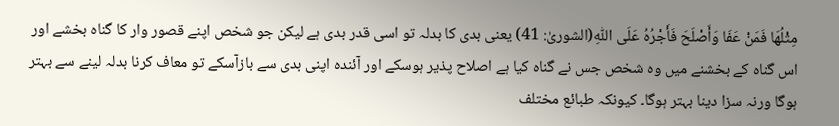مِثْلُهَا فَمَنْ عَفَا وَأَصْلَحَ فَأَجْرُهُ عَلَى اللّٰهِ(الشوریٰ: 41) یعنی بدی کا بدلہ تو اسی قدر بدی ہے لیکن جو شخص اپنے قصور وار کا گناہ بخشے اور اس گناہ کے بخشنے میں وہ شخص جس نے گناہ کیا ہے اصلاح پذیر ہوسکے اور آئندہ اپنی بدی سے بازآسکے تو معاف کرنا بدلہ لینے سے بہتر ہوگا ورنہ سزا دینا بہتر ہوگا۔ کیونکہ طبائع مختلف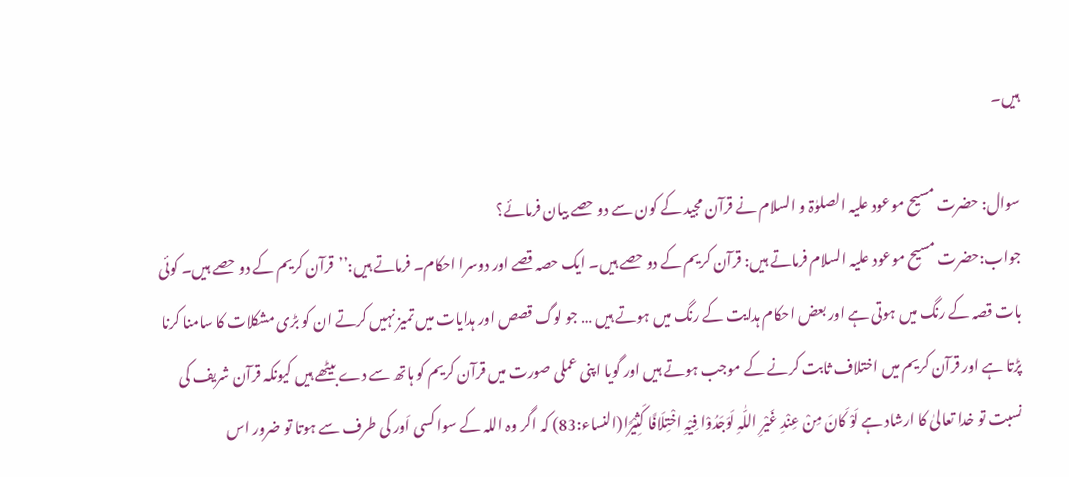ہیں۔

سوال: حضرت مسیح موعود علیہ الصلوٰۃ و السلام نے قرآن مجید کے کون سے دو حصے بیان فرمائے؟
جواب:حضرت مسیح موعود علیہ السلام فرماتے ہیں: قرآن کریم کے دو حصے ہیں۔ ایک حصہ قصے اور دوسرا احکام۔ فرماتے ہیں:’’قرآن کریم کے دو حصے ہیں۔ کوئی بات قصہ کے رنگ میں ہوتی ہے اور بعض احکام ہدایت کے رنگ میں ہوتے ہیں … جو لوگ قصص اور ہدایات میں تمیز نہیں کرتے ان کو بڑی مشکلات کا سامنا کرنا پڑتا ہے اور قرآن کریم میں اختلاف ثابت کرنے کے موجب ہوتے ہیں اور گویا اپنی عملی صورت میں قرآن کریم کو ہاتھ سے دے بیٹھے ہیں کیونکہ قرآن شریف کی نسبت تو خدا تعالیٰ کا ارشاد ہے لَوْ کَانَ مِنْ عِنْدِ غَیْرِ اللّٰہِ لَوَجَدُوْا فِیْہِ اخْتِلَافًا کَثِیْرًا(النساء:83) کہ اگر وہ اللہ کے سوا کسی اَور کی طرف سے ہوتا تو ضرور اس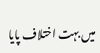میں بہت اختلاف پایا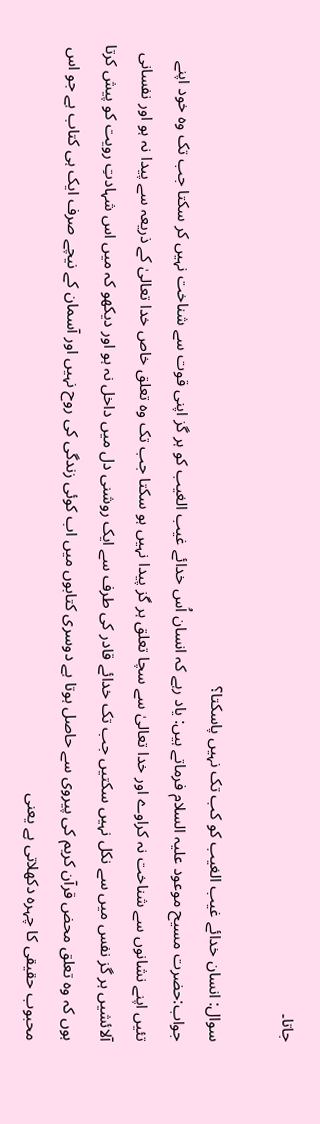جاتا۔

سوال: انسان خدائے غیب الغیب کو کب تک نہیں پاسکتا؟
جواب:حضرت مسیح موعود علیہ السلام فرماتے ہیں: یاد رہے کہ انسان اُس خدائے غیب الغیب کو ہر گز اپنی قوت سے شناخت نہیں کر سکتا جب تک وہ خود اپنے تئیں اپنے نشانوں سے شناخت نہ کراوے اور خدا تعالیٰ سے سچا تعلق ہر گز پیدا نہیں ہو سکتا جب تک وہ تعلق خاص خدا تعالیٰ کے ذریعہ سے پیدا نہ ہو اور نفسانی آلائشیں ہر گز نفس میں سے نکل نہیں سکتیں جب تک خدائے قادر کی طرف سے ایک روشنی دل میں داخل نہ ہو اور دیکھو کہ میں اس شہادتِ رویت کو پیش کرتا ہوں کہ وہ تعلق محض قرآن کریم کی پیروی سے حاصل ہوتا ہے دوسری کتابوں میں اب کوئی زندگی کی روح نہیں اور آسمان کے نیچے صرف ایک ہی کتاب ہے جو اس محبوب حقیقی کا چہرہ دکھلاتی ہے یعنی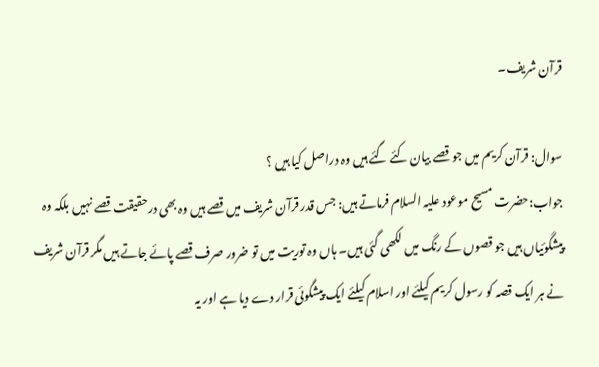قرآن شریف۔

سوال: قرآن کریم میں جو قصے بیان کئے گئے ہیں وہ دراصل کیا ہیں ؟
جواب:حضرت مسیح موعود علیہ السلام فرماتے ہیں: جس قدر قرآن شریف میں قصے ہیں وہ بھی درحقیقت قصے نہیں بلکہ وہ پیشگوئیاں ہیں جو قصوں کے رنگ میں لکھی گئی ہیں۔ ہاں وہ توریت میں تو ضرور صرف قصے پائے جاتے ہیں مگر قرآن شریف نے ہر ایک قصہ کو رسول کریم کیلئے اور اسلام کیلئے ایک پیشگوئی قرار دے دیا ہے اور یہ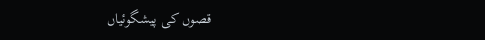قصوں کی پیشگوئیاں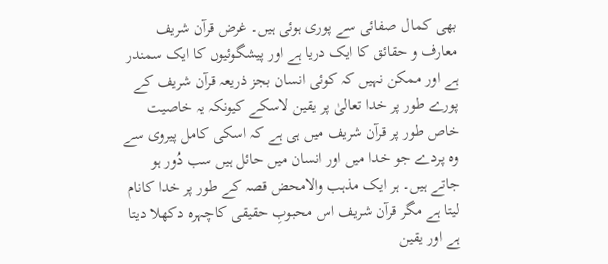بھی کمال صفائی سے پوری ہوئی ہیں۔ غرض قرآن شریف معارف و حقائق کا ایک دریا ہے اور پیشگوئیوں کا ایک سمندر ہے اور ممکن نہیں کہ کوئی انسان بجز ذریعہ قرآن شریف کے پورے طور پر خدا تعالیٰ پر یقین لاسکے کیونکہ یہ خاصیت خاص طور پر قرآن شریف میں ہی ہے کہ اسکی کامل پیروی سے وہ پردے جو خدا میں اور انسان میں حائل ہیں سب دُور ہو جاتے ہیں۔ ہر ایک مذہب والامحض قصہ کے طور پر خدا کانام لیتا ہے مگر قرآن شریف اس محبوبِ حقیقی کاچہرہ دکھلا دیتا ہے اور یقین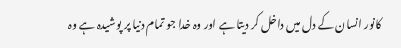کانور انسان کے دل میں داخل کر دیتا ہے اور وہ خدا جو تمام دنیا پر پوشیدہ ہے وہ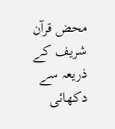محض قرآن شریف کے ذریعہ سے دکھائی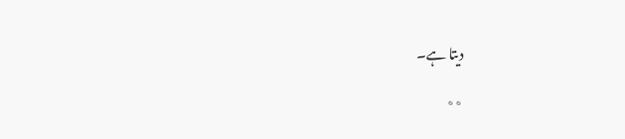دیتا ہے۔

٭٭